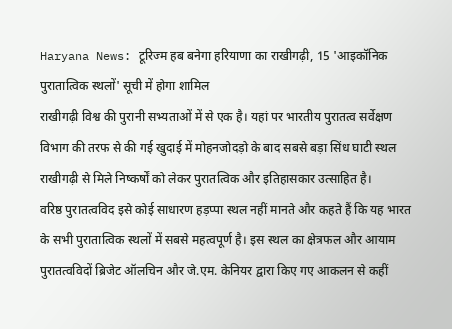Haryana News: टूरिज्म हब बनेगा हरियाणा का राखीगढ़ी, 15 'आइकॉनिक पुरातात्विक स्थलों' सूची में होगा शामिल
राखीगढ़ी विश्व की पुरानी सभ्यताओं में से एक है। यहां पर भारतीय पुरातत्व सर्वेक्षण विभाग की तरफ से की गई खुदाई में मोहनजोदड़ो के बाद सबसे बड़ा सिंध घाटी स्थल राखीगढ़ी से मिले निष्कर्षों को लेकर पुरातत्विक और इतिहासकार उत्साहित है।
वरिष्ठ पुरातत्वविद इसे कोई साधारण हड़प्पा स्थल नहीं मानते और कहते हैं कि यह भारत के सभी पुरातात्विक स्थलों में सबसे महत्वपूर्ण है। इस स्थल का क्षेत्रफल और आयाम पुरातत्वविदों ब्रिजेट ऑलचिन और जे.एम. केनियर द्वारा किए गए आकलन से कहीं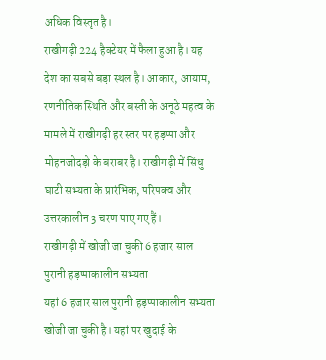अधिक विस्तृत है।
राखीगढ़ी 224 हैक्टेयर में फैला हुआ है। यह देश का सबसे बड़ा स्थल है। आकार, आयाम, रणनीतिक स्थिति और बस्ती के अनूठे महत्व के मामले में राखीगढ़ी हर स्तर पर हड़प्पा और मोहनजोदड़ो के बराबर है। राखीगढ़ी में सिंधु घाटी सभ्यता के प्रारंभिक, परिपक्व और उत्तरकालीन 3 चरण पाए गए हैं।
राखीगढ़ी में खोजी जा चुकी 6 हजार साल पुरानी हड़प्पाकालीन सभ्यता
यहां 6 हजार साल पुरानी हड़प्पाकालीन सभ्यता खोजी जा चुकी है। यहां पर खुदाई के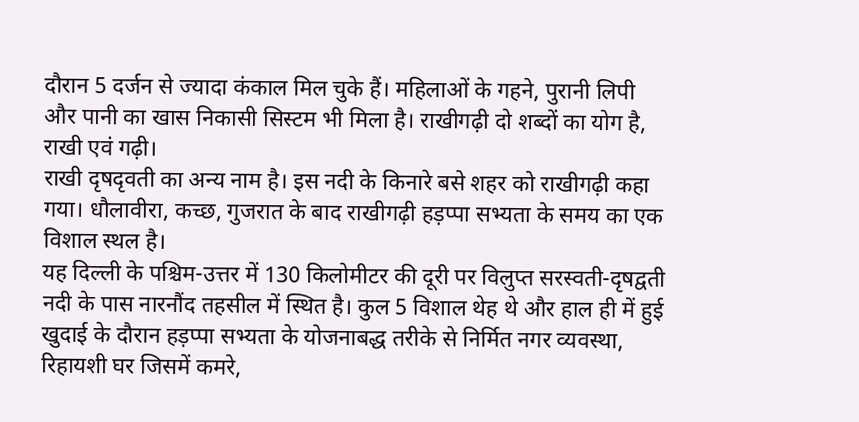दौरान 5 दर्जन से ज्यादा कंकाल मिल चुके हैं। महिलाओं के गहने, पुरानी लिपी और पानी का खास निकासी सिस्टम भी मिला है। राखीगढ़ी दो शब्दों का योग है, राखी एवं गढ़ी।
राखी दृषदृवती का अन्य नाम है। इस नदी के किनारे बसे शहर को राखीगढ़ी कहा गया। धौलावीरा, कच्छ, गुजरात के बाद राखीगढ़ी हड़प्पा सभ्यता के समय का एक विशाल स्थल है।
यह दिल्ली के पश्चिम-उत्तर में 130 किलोमीटर की दूरी पर विलुप्त सरस्वती-दृषद्वती नदी के पास नारनौंद तहसील में स्थित है। कुल 5 विशाल थेह थे और हाल ही में हुई खुदाई के दौरान हड़प्पा सभ्यता के योजनाबद्ध तरीके से निर्मित नगर व्यवस्था, रिहायशी घर जिसमें कमरे,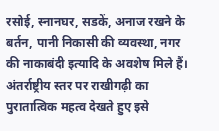रसोई, स्नानघर, सडकें, अनाज रखने के बर्तन, पानी निकासी की व्यवस्था, नगर की नाकाबंदी इत्यादि के अवशेष मिले हैं। अंतर्राष्ट्रीय स्तर पर राखीगढ़ी का पुरातात्विक महत्व देखते हुए इसे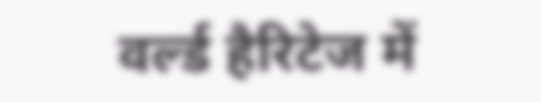वर्ल्ड हैरिटेज में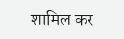शामिल कर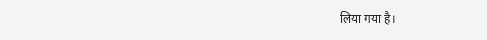लिया गया है।